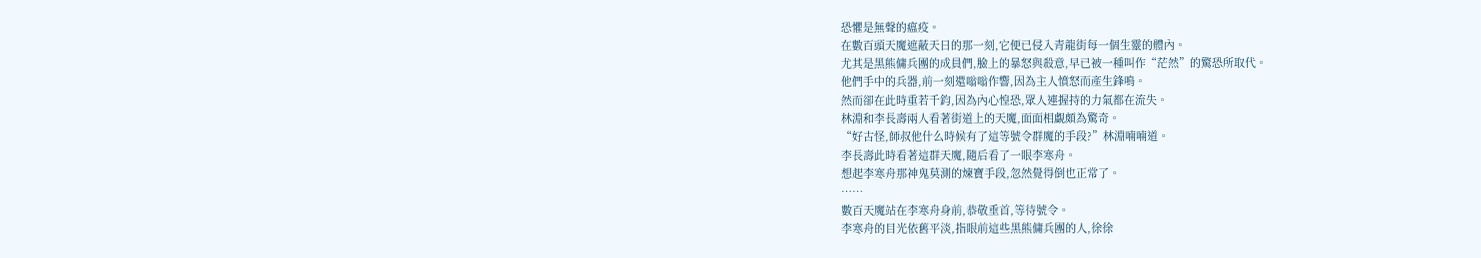恐懼是無聲的瘟疫。
在數百頭天魔遮蔽天日的那一刻,它便已侵入青龍街每一個生靈的體內。
尤其是黑熊傭兵團的成員們,臉上的暴怒與殺意,早已被一種叫作“茫然”的驚恐所取代。
他們手中的兵器,前一刻還嗡嗡作響,因為主人憤怒而產生鋒鳴。
然而卻在此時重若千鈞,因為內心惶恐,眾人連握持的力氣都在流失。
林淵和李長壽兩人看著街道上的天魔,面面相覷頗為驚奇。
“好古怪,師叔他什么時候有了這等號令群魔的手段?”林淵喃喃道。
李長壽此時看著這群天魔,隨后看了一眼李寒舟。
想起李寒舟那神鬼莫測的煉寶手段,忽然覺得倒也正常了。
……
數百天魔站在李寒舟身前,恭敬垂首,等待號令。
李寒舟的目光依舊平淡,指眼前這些黑熊傭兵團的人,徐徐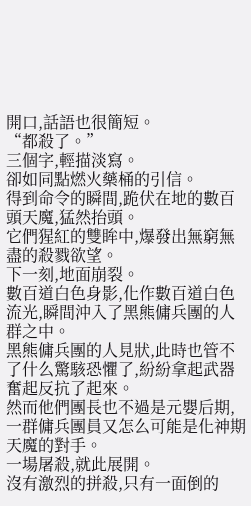開口,話語也很簡短。
“都殺了。”
三個字,輕描淡寫。
卻如同點燃火藥桶的引信。
得到命令的瞬間,跪伏在地的數百頭天魔,猛然抬頭。
它們猩紅的雙眸中,爆發出無窮無盡的殺戮欲望。
下一刻,地面崩裂。
數百道白色身影,化作數百道白色流光,瞬間沖入了黑熊傭兵團的人群之中。
黑熊傭兵團的人見狀,此時也管不了什么驚駭恐懼了,紛紛拿起武器奮起反抗了起來。
然而他們團長也不過是元嬰后期,一群傭兵團員又怎么可能是化神期天魔的對手。
一場屠殺,就此展開。
沒有激烈的拼殺,只有一面倒的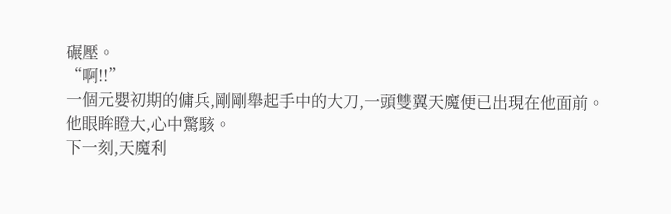碾壓。
“啊!!”
一個元嬰初期的傭兵,剛剛舉起手中的大刀,一頭雙翼天魔便已出現在他面前。
他眼眸瞪大,心中驚駭。
下一刻,天魔利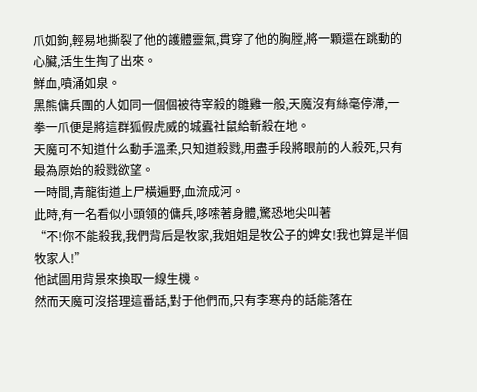爪如鉤,輕易地撕裂了他的護體靈氣,貫穿了他的胸膛,將一顆還在跳動的心臟,活生生掏了出來。
鮮血,噴涌如泉。
黑熊傭兵團的人如同一個個被待宰殺的雛雞一般,天魔沒有絲毫停滯,一拳一爪便是將這群狐假虎威的城蠹社鼠給斬殺在地。
天魔可不知道什么動手溫柔,只知道殺戮,用盡手段將眼前的人殺死,只有最為原始的殺戮欲望。
一時間,青龍街道上尸橫遍野,血流成河。
此時,有一名看似小頭領的傭兵,哆嗦著身體,驚恐地尖叫著
“不!你不能殺我,我們背后是牧家,我姐姐是牧公子的婢女!我也算是半個牧家人!”
他試圖用背景來換取一線生機。
然而天魔可沒搭理這番話,對于他們而,只有李寒舟的話能落在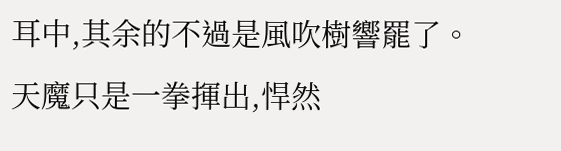耳中,其余的不過是風吹樹響罷了。
天魔只是一拳揮出,悍然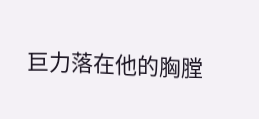巨力落在他的胸膛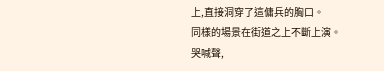上,直接洞穿了這傭兵的胸口。
同樣的場景在街道之上不斷上演。
哭喊聲,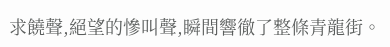求饒聲,絕望的慘叫聲,瞬間響徹了整條青龍街。